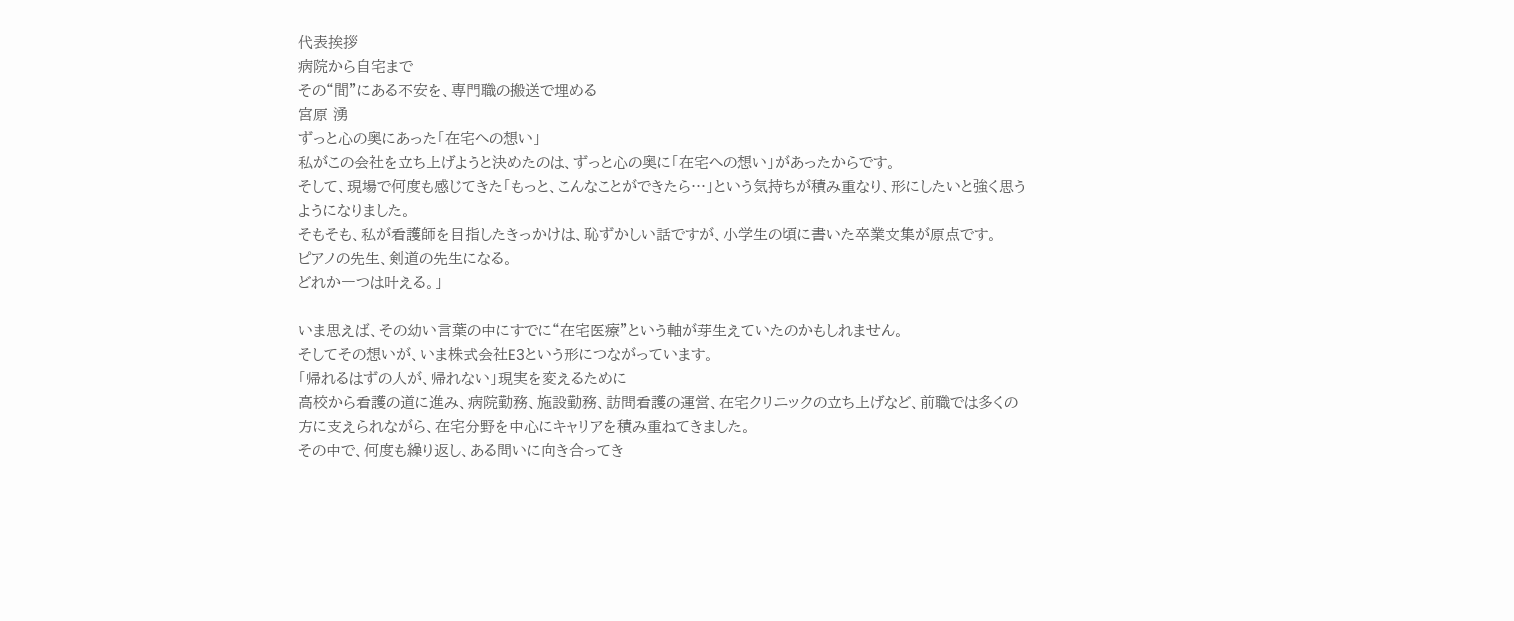代表挨拶
病院から自宅まで
その“間”にある不安を、専門職の搬送で埋める
宮原 湧
ずっと心の奥にあった「在宅への想い」
私がこの会社を立ち上げようと決めたのは、ずっと心の奥に「在宅への想い」があったからです。
そして、現場で何度も感じてきた「もっと、こんなことができたら…」という気持ちが積み重なり、形にしたいと強く思うようになりました。
そもそも、私が看護師を目指したきっかけは、恥ずかしい話ですが、小学生の頃に書いた卒業文集が原点です。
ピアノの先生、剣道の先生になる。
どれか一つは叶える。」

いま思えば、その幼い言葉の中にすでに“在宅医療”という軸が芽生えていたのかもしれません。
そしてその想いが、いま株式会社E3という形につながっています。
「帰れるはずの人が、帰れない」現実を変えるために
高校から看護の道に進み、病院勤務、施設勤務、訪問看護の運営、在宅クリニックの立ち上げなど、前職では多くの方に支えられながら、在宅分野を中心にキャリアを積み重ねてきました。
その中で、何度も繰り返し、ある問いに向き合ってき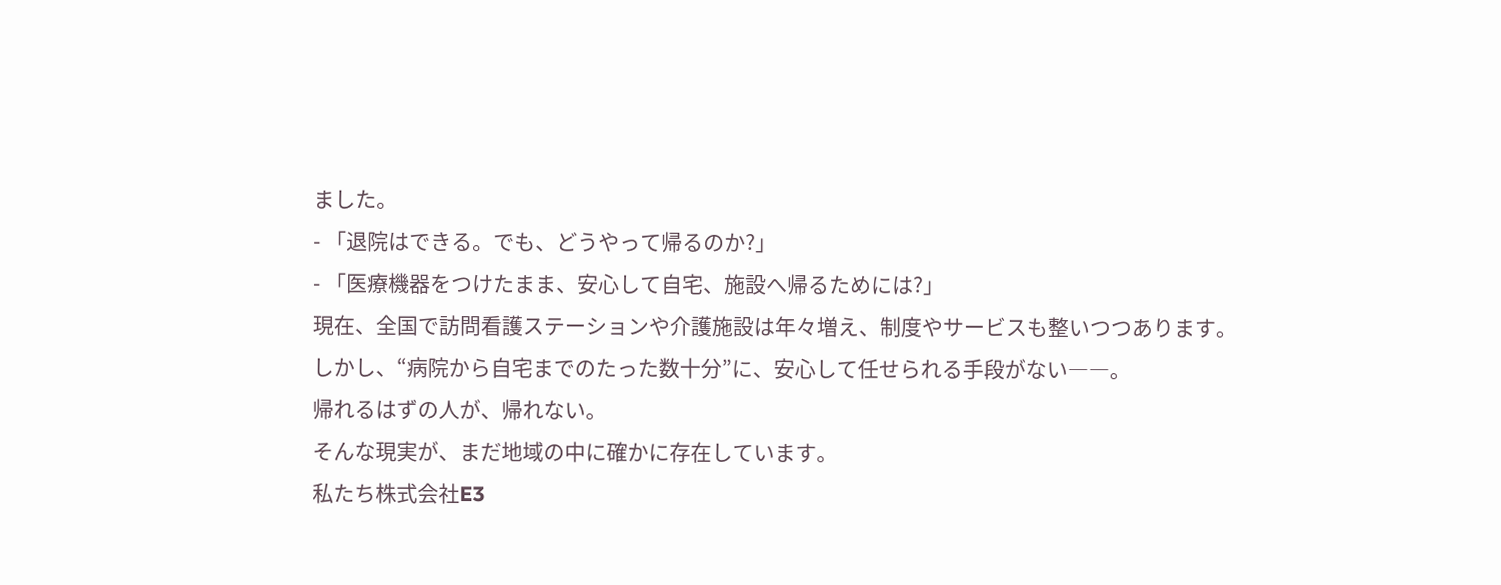ました。
- 「退院はできる。でも、どうやって帰るのか?」
- 「医療機器をつけたまま、安心して自宅、施設へ帰るためには?」
現在、全国で訪問看護ステーションや介護施設は年々増え、制度やサービスも整いつつあります。
しかし、“病院から自宅までのたった数十分”に、安心して任せられる手段がない――。
帰れるはずの人が、帰れない。
そんな現実が、まだ地域の中に確かに存在しています。
私たち株式会社E3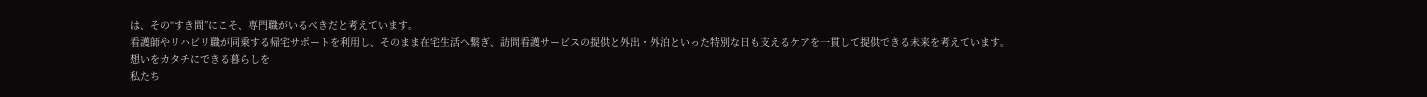は、その“すき間”にこそ、専門職がいるべきだと考えています。
看護師やリハビリ職が同乗する帰宅サポートを利用し、そのまま在宅生活へ繋ぎ、訪問看護サービスの提供と外出・外泊といった特別な日も支えるケアを一貫して提供できる未来を考えています。
想いをカタチにできる暮らしを
私たち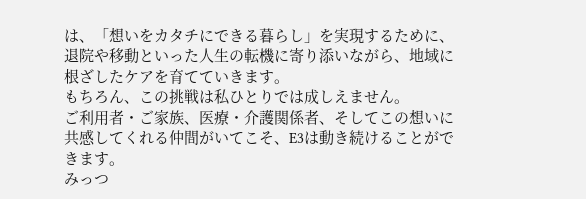は、「想いをカタチにできる暮らし」を実現するために、退院や移動といった人生の転機に寄り添いながら、地域に根ざしたケアを育てていきます。
もちろん、この挑戦は私ひとりでは成しえません。
ご利用者・ご家族、医療・介護関係者、そしてこの想いに共感してくれる仲間がいてこそ、E3は動き続けることができます。
みっつ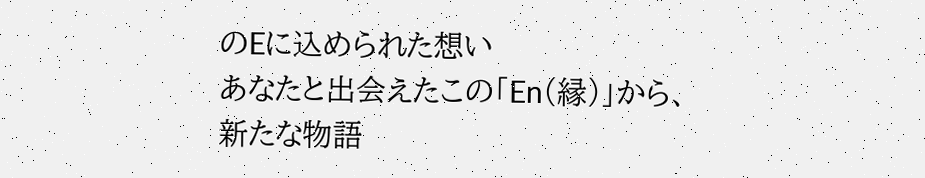のEに込められた想い
あなたと出会えたこの「En(縁)」から、
新たな物語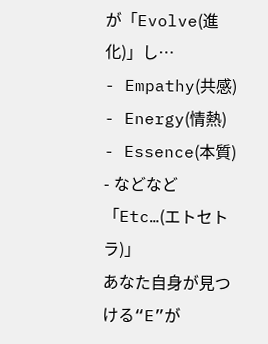が「Evolve(進化)」し…
- Empathy(共感)
- Energy(情熱)
- Essence(本質)
- などなど「Etc…(エトセトラ)」
あなた自身が見つける“E”が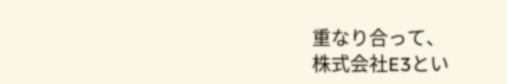重なり合って、
株式会社E3とい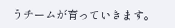うチームが育っていきます。